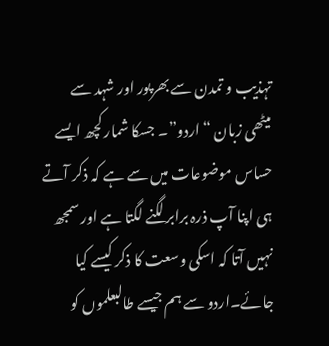تہذیب و تمدن سے بھرپور اور شہد سے میٹھی زبان “اردو”۔ جسکا شمار کچھ ایسے حساس موضوعات میں سے ہے کہ ذکر آتے ہی اپنا آپ ذرہ برابر لگنے لگتا ہے اور سمجھ نہیں آتا کہ اسکی وسعت کا ذکر کیسے کیا جائے۔اردو سے ہم جیسے طالبعلموں کو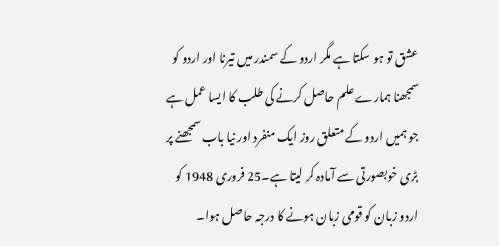عشق تو ہو سکتا ہے مگر اردو کے سمندر میں تیرنا اور اردو کو سمجھنا ہمارے علم حاصل کرنے کی طلب کا ایسا عمل ہے جو ہمیں اردو کے متعلق روز ایک منفرد اور نیا باب سمجھنے پر بڑی خوبصورتی سے آمادہ کر لیتا ہے۔25 فروری 1948 کو اردو زبان کو قومی زبان ہونے کا درجہ حاصل ہوا۔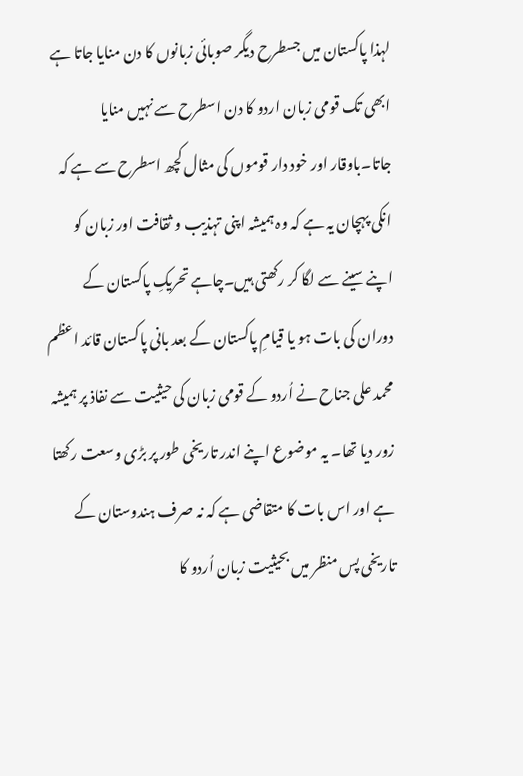لہذا پاکستان میں جسطرح دیگر صوبائی زبانوں کا دن منایا جاتا ہے ابھی تک قومی زبان اردو کا دن اسطرح سے نہیں منایا جاتا۔باوقار اور خود دار قوموں کی مثال کچھ اسطرح سے ہے کہ انکی پہچان یہ ہے کہ وہ ہمیشہ اپنی تہذیب و ثقافت اور زبان کو اپنے سینے سے لگا کر رکھتی ہیں۔چاہے تحریکِ پاکستان کے دوران کی بات ہو یا قیامِ پاکستان کے بعد بانی پاکستان قائد اعظم محمد علی جناح نے اُردو کے قومی زبان کی حیثیت سے نفاذ پر ہمیشہ زور دیا تھا۔ یہ موضوع اپنے اندر تاریخی طور پر بڑی وسعت رکھتا ہے اور اس بات کا متقاضی ہے کہ نہ صرف ہندوستان کے تاریخی پس منظر میں بحیثیت زبان اُردو کا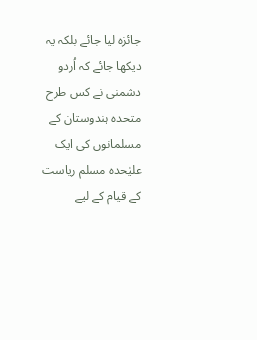جائزہ لیا جائے بلکہ یہ دیکھا جائے کہ اُردو دشمنی نے کس طرح متحدہ ہندوستان کے مسلمانوں کی ایک علیٰحدہ مسلم ریاست کے قیام کے لیے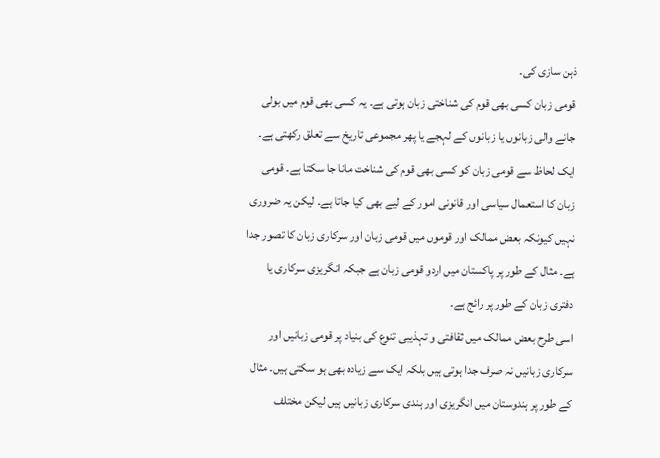ذہن سازی کی۔
قومی زبان کسی بھی قوم کی شناختی زبان ہوتی ہے۔ یہ کسی بھی قوم میں بولی جانے والی زبانوں یا زبانوں کے لہجے یا پھر مجموعی تاریخ سے تعلق رکھتی ہے۔ ایک لحاظ سے قومی زبان کو کسی بھی قوم کی شناخت مانا جا سکتا ہے۔ قومی زبان کا استعمال سیاسی اور قانونی امور کے لیے بھی کیا جاتا ہے۔ لیکن یہ ضروری نہیں کیونکہ بعض ممالک اور قوموں میں قومی زبان اور سرکاری زبان کا تصور جدا ہے۔ مثال کے طور پر پاکستان میں اردو قومی زبان ہے جبکہ انگریزی سرکاری یا دفتری زبان کے طور پر رائج ہے۔
اسی طرح بعض ممالک میں ثقافتی و تہذیبی تنوع کی بنیاد پر قومی زبانیں اور سرکاری زبانیں نہ صرف جدا ہوتی ہیں بلکہ ایک سے زیادہ بھی ہو سکتی ہیں۔ مثال کے طور پر ہندوستان میں انگریزی اور ہندی سرکاری زبانیں ہیں لیکن مختلف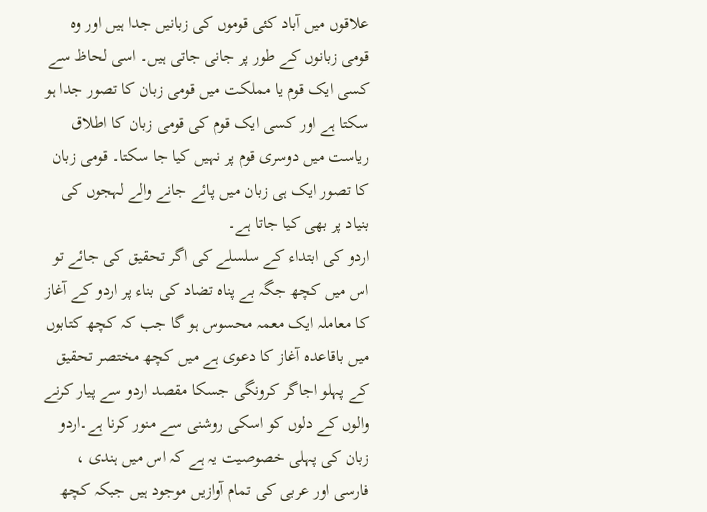علاقوں میں آباد کئی قوموں کی زبانیں جدا ہیں اور وہ قومی زبانوں کے طور پر جانی جاتی ہیں۔ اسی لحاظ سے کسی ایک قوم یا مملکت میں قومی زبان کا تصور جدا ہو سکتا ہے اور کسی ایک قوم کی قومی زبان کا اطلاق ریاست میں دوسری قوم پر نہیں کیا جا سکتا۔ قومی زبان کا تصور ایک ہی زبان میں پائے جانے والے لہجوں کی بنیاد پر بھی کیا جاتا ہے۔
اردو کی ابتداء کے سلسلے کی اگر تحقیق کی جائے تو اس میں کچھ جگہ بے پناہ تضاد کی بناء پر اردو کے آغاز کا معاملہ ایک معمہ محسوس ہو گا جب کہ کچھ کتابوں میں باقاعدہ آغاز کا دعوی ہے میں کچھ مختصر تحقیق کے پہلو اجاگر کرونگی جسکا مقصد اردو سے پیار کرنے والوں کے دلوں کو اسکی روشنی سے منور کرنا ہے۔اردو زبان کی پہلی خصوصیت یہ ہے کہ اس میں ہندی ، فارسی اور عربی کی تمام آوازیں موجود ہیں جبکہ کچھ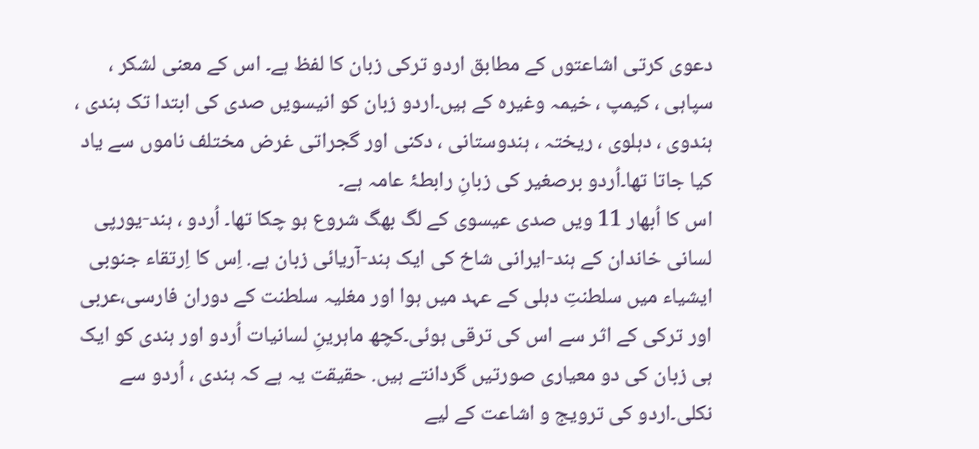دعوی کرتی اشاعتوں کے مطابق اردو ترکی زبان کا لفظ ہے۔ اس کے معنی لشکر ، سپاہی ، کیمپ ، خیمہ وغیرہ کے ہیں۔اردو زبان کو انیسویں صدی کی ابتدا تک ہندی ، ہندوی ، دہلوی ، ریختہ ، ہندوستانی ، دکنی اور گجراتی غرض مختلف ناموں سے یاد کیا جاتا تھا۔اُردو برصغیر کی زبانِ رابطۂ عامہ ہے۔
اس کا اُبھار 11 ویں صدی عیسوی کے لگ بھگ شروع ہو چکا تھا۔ اُردو ، ہند-یورپی لسانی خاندان کے ہند-ایرانی شاخ کی ایک ہند-آریائی زبان ہے. اِس کا اِرتقاء جنوبی ایشیاء میں سلطنتِ دہلی کے عہد میں ہوا اور مغلیہ سلطنت کے دوران فارسی،عربی اور ترکی کے اثر سے اس کی ترقی ہوئی۔کچھ ماہرینِ لسانیات اُردو اور ہندی کو ایک ہی زبان کی دو معیاری صورتیں گردانتے ہیں. حقیقت یہ ہے کہ ہندی ، اُردو سے نکلی۔اردو کی ترویج و اشاعت کے لیے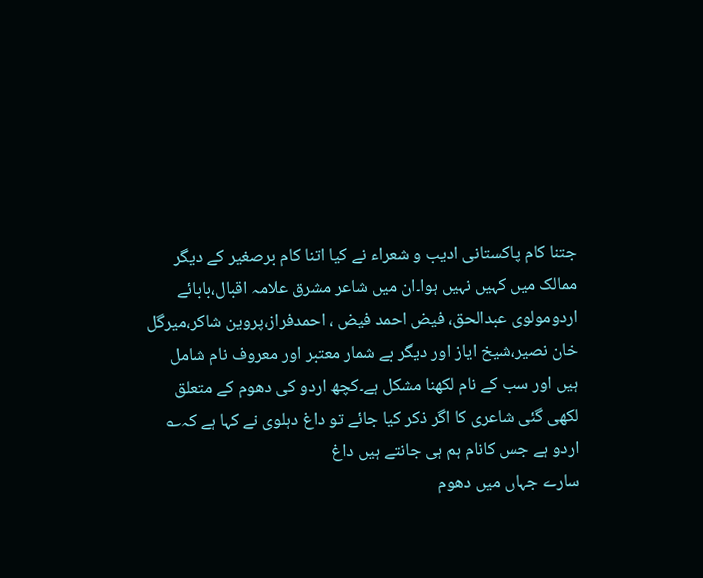جتنا کام پاکستانی ادیب و شعراء نے کیا اتنا کام برصغیر کے دیگر ممالک میں کہیں نہیں ہوا۔ان میں شاعر مشرق علامہ اقبال،بابائے اردومولوی عبدالحق، فیض احمد فیض ، احمدفراز،پروین شاکر،میرگل خان نصیر،شیخ ایاز اور دیگر بے شمار معتبر اور معروف نام شامل ہیں اور سب کے نام لکھنا مشکل ہے۔کچھ اردو کی دھوم کے متعلق لکھی گئی شاعری کا اگر ذکر کیا جائے تو داغ دہلوی نے کہا ہے کہ؎
اردو ہے جس کانام ہم ہی جانتے ہیں داغ
سارے جہاں میں دھوم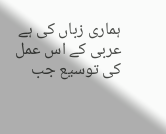ہماری زباں کی ہے
عربی کے اس عمل کی توسیع جب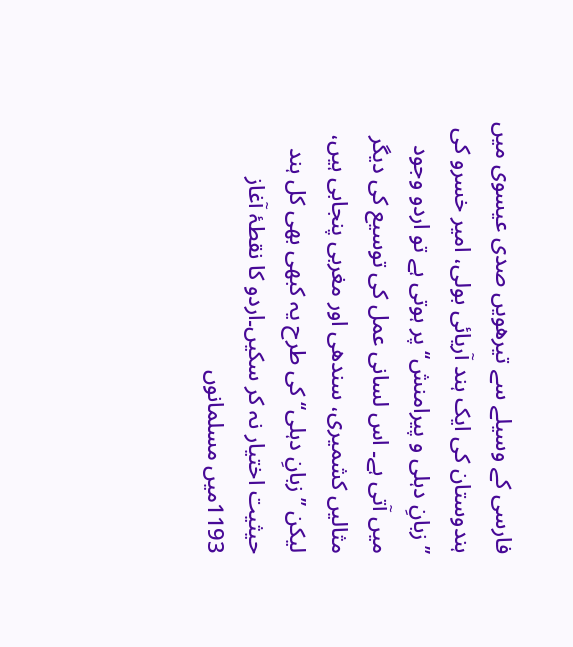فارسی کے وسیلے سے تیرھویں صدی عیسوی میں ہندوستان کی ایک ہند آریائی بولی، امیر خسرو کی ’’زبانِ دہلی و پیرامنش‘‘ پر ہوتی ہے تو اردو وجود میں آتی ہے۔ اس لسانی عمل کی توسیع کی دیگر مثالیں کشمیری، سندھی اور مغربی پنجابی ہیں، لیکن ’’زبانِ دہلی‘‘ کی طرح یہ کبھی بھی کل ہند حیثیت اختیار نہ کر سکیں۔اردو کا نقطۂ آغاز 1193میں مسلمانوں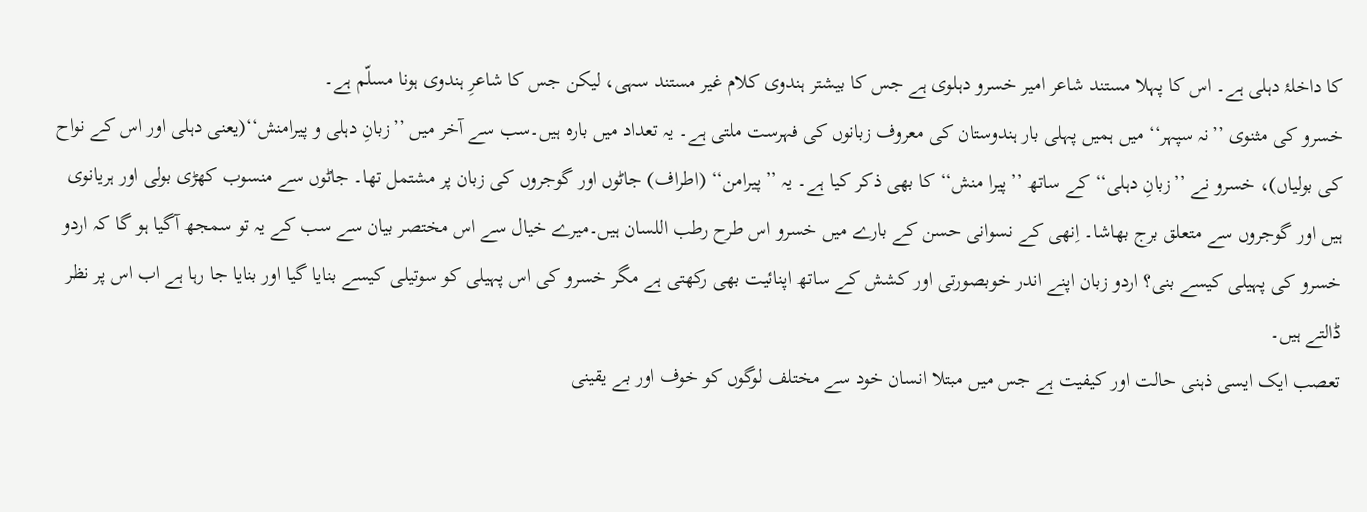کا داخلۂ دہلی ہے۔ اس کا پہلا مستند شاعر امیر خسرو دہلوی ہے جس کا بیشتر ہندوی کلام غیر مستند سہی، لیکن جس کا شاعرِ ہندوی ہونا مسلّم ہے۔
خسرو کی مثنوی ’’نہ سپہر‘‘ میں ہمیں پہلی بار ہندوستان کی معروف زبانوں کی فہرست ملتی ہے۔ یہ تعداد میں بارہ ہیں۔سب سے آخر میں ’’زبانِ دہلی و پیرامنش‘‘(یعنی دہلی اور اس کے نواح کی بولیاں)، خسرو نے ’’زبانِ دہلی‘‘ کے ساتھ ’’پیرا منش‘‘ کا بھی ذکر کیا ہے۔ یہ ’’پیرامن‘‘ (اطراف) جاٹوں اور گوجروں کی زبان پر مشتمل تھا۔ جاٹوں سے منسوب کھڑی بولی اور ہریانوی ہیں اور گوجروں سے متعلق برج بھاشا۔ اِنھی کے نسوانی حسن کے بارے میں خسرو اس طرح رطب اللسان ہیں۔میرے خیال سے اس مختصر بیان سے سب کے یہ تو سمجھ آگیا ہو گا کہ اردو خسرو کی پہیلی کیسے بنی؟ اردو زبان اپنے اندر خوبصورتی اور کشش کے ساتھ اپنائیت بھی رکھتی ہے مگر خسرو کی اس پہیلی کو سوتیلی کیسے بنایا گیا اور بنایا جا رہا ہے اب اس پر نظر ڈالتے ہیں۔
تعصب ایک ایسی ذہنی حالت اور کیفیت ہے جس میں مبتلا انسان خود سے مختلف لوگوں کو خوف اور بے یقینی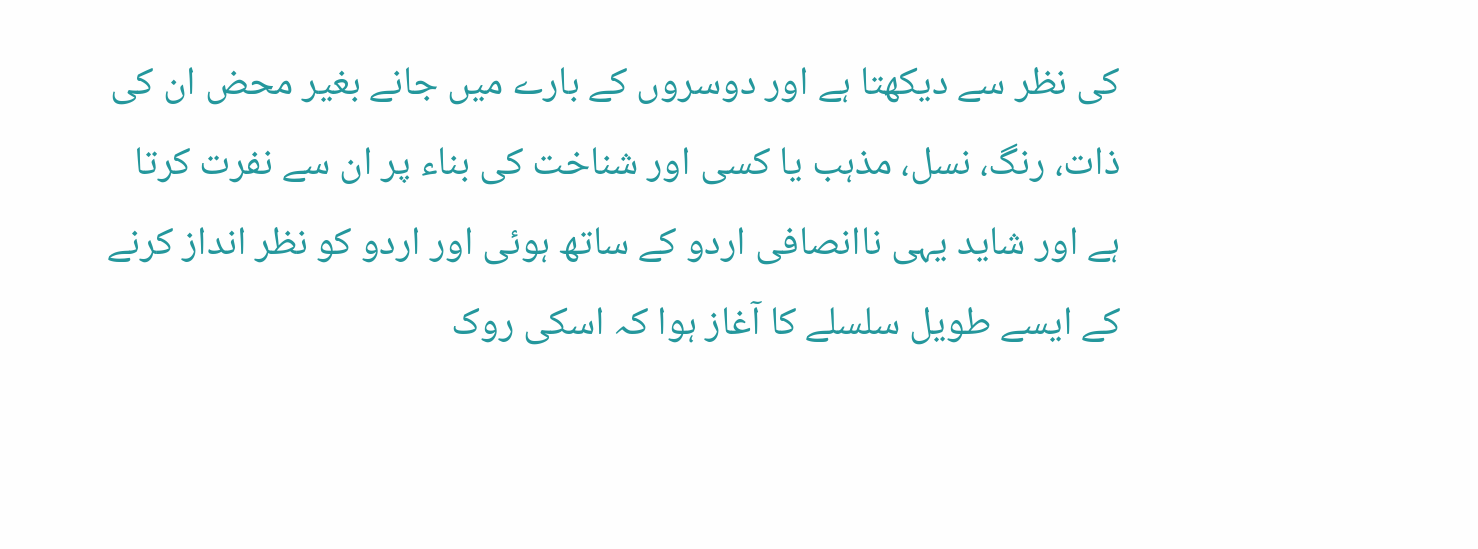کی نظر سے دیکھتا ہے اور دوسروں کے بارے میں جانے بغیر محض ان کی ذات، رنگ، نسل، مذہب یا کسی اور شناخت کی بناء پر ان سے نفرت کرتا ہے اور شاید یہی ناانصافی اردو کے ساتھ ہوئی اور اردو کو نظر انداز کرنے کے ایسے طویل سلسلے کا آغاز ہوا کہ اسکی روک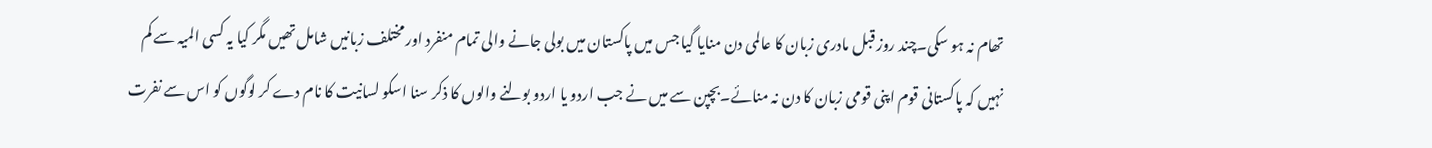تھام نہ ہو سکی۔چند روز قبل مادری زبان کا عالمی دن منایا گیا جس میں پاکستان میں بولی جانے والی تمام منفرد اور مختلف زبانیں شامل تھیں مگر کیا یہ کسی المیہ سے کم نہیں کہ پاکستانی قوم اپنی قومی زبان کا دن نہ منائے۔بچپن سے میں نے جب اردو یا اردو بولنے والوں کا ذکر سنا اسکو لسانیت کا نام دے کر لوگوں کو اس سے نفرت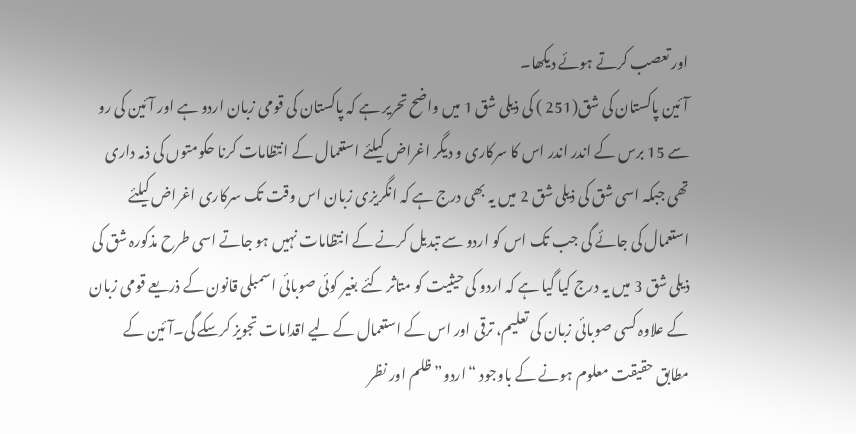اور تعصب کرتے ہوئے دیکھا۔
آئین پاکستان کی شق(251 ) کی ذیلی شق 1 میں واضح تحریر ہے کہ پاکستان کی قومی زبان اردو ہے اور آئین کی رو سے 15 برس کے اندر اندر اس کا سرکاری و دیگر اغراض کیلئے استعمال کے انتظامات کرنا حکومتوں کی ذمہ داری تھی جبکہ اسی شق کی ذیلی شق 2 میں یہ بھی درج ہے کہ انگریزی زبان اس وقت تک سرکاری اغراض کیلئے استعمال کی جائے گی جب تک اس کو اردو سے تبدیل کرنے کے انتظامات نہیں ہو جاتے اسی طرح مذکورہ شق کی ذیلی شق 3 میں یہ درج کیا گیا ہے کہ اردو کی حیثیت کو متاثر کئے بغیر کوئی صوبائی اسمبلی قانون کے ذریعے قومی زبان کے علاوہ کسی صوبائی زبان کی تعلیم، ترقی اور اس کے استعمال کے لیے اقدامات تجویز کرسکے گی۔آئین کے مطابق حقیقت معلوم ہونے کے باوجود “اردو” ظلم اور نظر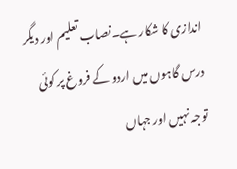اندازی کا شکار ہے۔نصاب تعلیم اور دیگر درس گاہوں میں اردو کے فروغ پر کوئی توجہ نہیں اور جہاں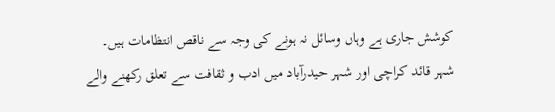کوشش جاری ہے وہاں وسائل نہ ہونے کی وجہ سے ناقص انتظامات ہیں۔
شہر قائد کراچی اور شہر حیدرآباد میں ادب و ثقافت سے تعلق رکھنے والے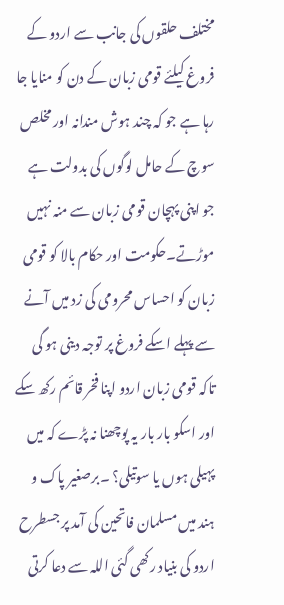مختلف حلقوں کی جانب سے اردو کے فروغ کیلئے قومی زبان کے دن کو منایا جا رہا ہے جو کہ چند ہوش مندانہ اور مخلص سوچ کے حامل لوگوں کی بدولت ہے جو اپنی پہچان قومی زبان سے منہ نہیں موڑتے۔حکومت اور حکام بالا کو قومی زبان کو احساس محرومی کی زد میں آنے سے پہلے اسکے فروغ پر توجہ دینی ہو گی تاکہ قومی زبان اردو اپنا فخر قائم رکھ سکے اور اسکو بار بار یہ پوچھنا نہ پڑے کہ میں پہیلی ہوں یا سوتیلی؟ ۔برصغیر پاک و ہند میں مسلمان فاتحین کی آمد پر جسطرح اردو کی بنیاد رکھی گئی اللہ سے دعا کرتی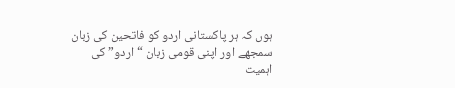ہوں کہ ہر پاکستانی اردو کو فاتحین کی زبان سمجھے اور اپنی قومی زبان “اردو” کی اہمیت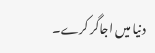دنیا میں اجاگر کرے۔